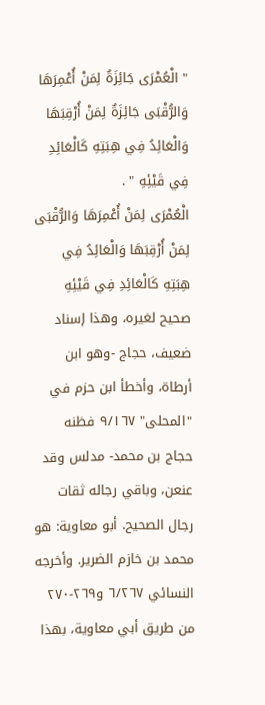" الْعُمْرَى جَائِزَةٌ لِمَنْ أُعْمِرَهَا وَالرُّقْبَى جَائِزَةٌ لِمَنْ أُرْقِبَهَا وَالْعَائِدُ فِي هِبَتِهِ كَالْعَائِدِ فِي قَيْئِهِ " .
الْعُمْرَى لِمَنْ أُعْمِرَهَا وَالرُّقْبَى لِمَنْ أُرْقِبَهَا وَالْعَائِدُ فِي هِبَتِهِ كَالْعَائِدِ فِي قَيْئِهِ
صحيح لغيره، وهذا إسناد ضعيف، حجاج -وهو ابن أرطاة، وأخطأ ابن حزم في "المحلى" ٩/١٦٧ فظنه حجاج بن محمد- مدلس وقد عنعن، وباقي رجاله ثقات رجال الصحيح. أبو معاوية: هو محمد بن خازم الضرير. وأخرجه النسائي ٦/٢٦٧ و٢٦٩-٢٧٠ من طريق أبي معاوية، بهذا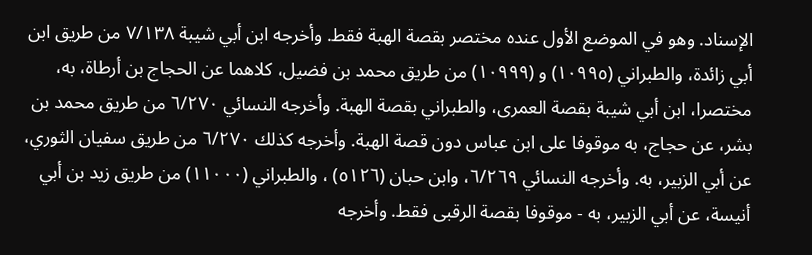الإسناد. وهو في الموضع الأول عنده مختصر بقصة الهبة فقط. وأخرجه ابن أبي شيبة ٧/١٣٨ من طريق ابن أبي زائدة، والطبراني (١٠٩٩٥) و (١٠٩٩٩) من طريق محمد بن فضيل، كلاهما عن الحجاج بن أرطاة، به، مختصرا، ابن أبي شيبة بقصة العمرى، والطبراني بقصة الهبة. وأخرجه النسائي ٦/٢٧٠ من طريق محمد بن بشر، عن حجاج، به موقوفا على ابن عباس دون قصة الهبة. وأخرجه كذلك ٦/٢٧٠ من طريق سفيان الثوري، عن أبي الزبير، به. وأخرجه النسائي ٦/٢٦٩، وابن حبان (٥١٢٦) ، والطبراني (١١٠٠٠) من طريق زيد بن أبي أنيسة، عن أبي الزبير، به - موقوفا بقصة الرقبى فقط. وأخرجه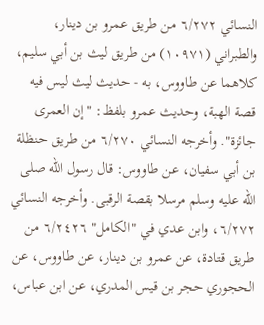النسائي ٦/٢٧٢ من طريق عمرو بن دينار، والطبراني (١٠٩٧١) من طريق ليث بن أبي سليم، كلاهما عن طاووس، به - حديث ليث ليس فيه قصة الهبة، وحديث عمرو بلفظ: "إن العمرى جائزة". وأخرجه النسائي ٦/٢٧٠ من طريق حنظلة بن أبي سفيان، عن طاووس: قال رسول الله صلى الله عليه وسلم مرسلا بقصة الرقبى. وأخرجه النسائي ٦/٢٧٢، وابن عدي في "الكامل" ٦/٢٤٢٦ من طريق قتادة، عن عمرو بن دينار، عن طاووس، عن الحجوري حجر بن قيس المدري، عن ابن عباس،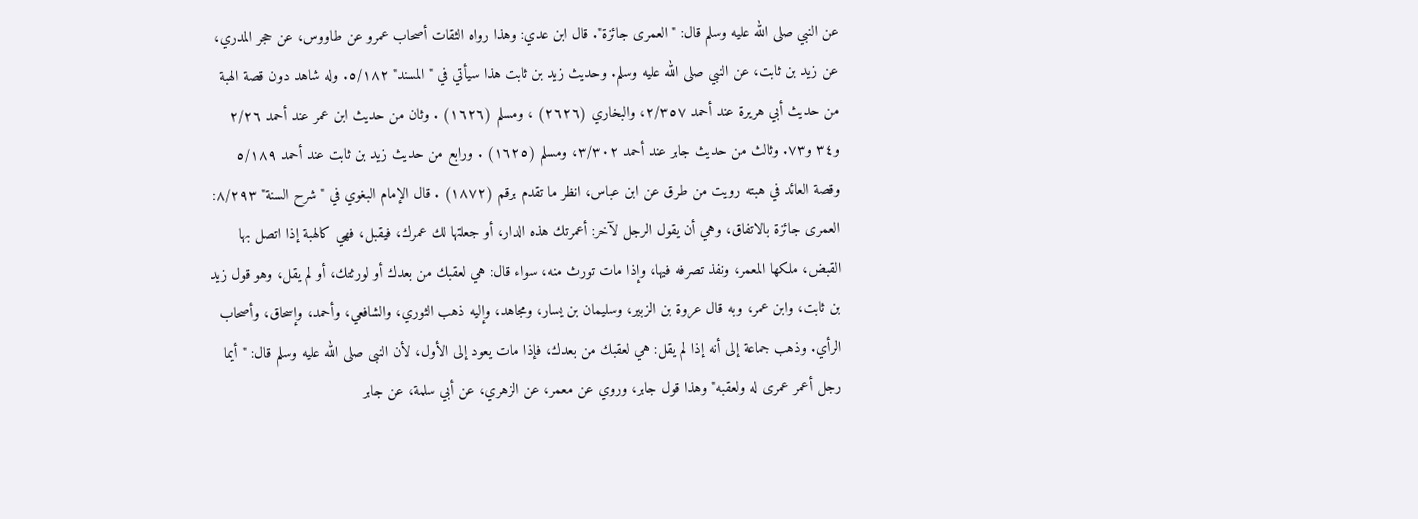عن النبي صلى الله عليه وسلم قال: "العمرى جائزة". قال ابن عدي: وهذا رواه الثقات أصحاب عمرو عن طاووس، عن حجر المدري، عن زيد بن ثابت، عن النبي صلى الله عليه وسلم. وحديث زيد بن ثابت هذا سيأتي في "المسند" ٥/١٨٢. وله شاهد دون قصة الهبة من حديث أبي هريرة عند أحمد ٢/٣٥٧، والبخاري (٢٦٢٦) ، ومسلم (١٦٢٦) . وثان من حديث ابن عمر عند أحمد ٢/٢٦ و٣٤ و٧٣. وثالث من حديث جابر عند أحمد ٣/٣٠٢، ومسلم (١٦٢٥) . ورابع من حديث زيد بن ثابت عند أحمد ٥/١٨٩ وقصة العائد في هبته رويت من طرق عن ابن عباس، انظر ما تقدم برقم (١٨٧٢) . قال الإمام البغوي في "شرح السنة" ٨/٢٩٣: العمرى جائزة بالاتفاق، وهي أن يقول الرجل لآخر: أعمرتك هذه الدار، أو جعلتها لك عمرك، فيقبل، فهي كالهبة إذا اتصل بها القبض، ملكها المعمر، ونفذ تصرفه فيها، وإذا مات تورث منه، سواء قال: هي لعقبك من بعدك أو لورثتك، أو لم يقل، وهو قول زيد بن ثابت، وابن عمر، وبه قال عروة بن الزبير، وسليمان بن يسار، ومجاهد، وإليه ذهب الثوري، والشافعي، وأحمد، وإسحاق، وأصحاب الرأي. وذهب جماعة إلى أنه إذا لم يقل: هي لعقبك من بعدك، فإذا مات يعود إلى الأول، لأن النبى صلى الله عليه وسلم قال: "أيما رجل أعمر عمرى له ولعقبه" وهذا قول جابر، وروي عن معمر، عن الزهري، عن أبي سلمة، عن جابر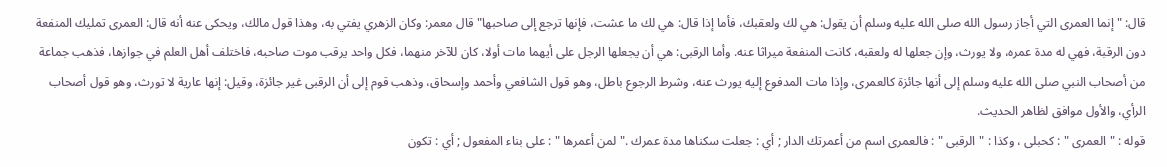قال: "إنما العمرى التي أجاز رسول الله صلى الله عليه وسلم أن يقول: هي لك ولعقبك، فأما إذا قال: هي لك ما عشت، فإنها ترجع إلى صاحبها" قال معمر: وكان الزهري يفتي به، وهذا قول مالك، ويحكى عنه أنه قال: العمرى تمليك المنفعة دون الرقبة، فهي له مدة عمره، ولا يورث، وإن جعلها له ولعقبه، كانت المنفعة ميراثا عنه. وأما الرقبى: هي أن يجعلها الرجل على أيهما مات أولا، كان للآخر منهما، فكل واحد يرقب موت صاحبه، فاختلف أهل العلم في جوازها، فذهب جماعة من أصحاب النبي صلى الله عليه وسلم إلى أنها جائزة كالعمرى، وإذا مات المدفوع إليه يورث عنه، وشرط الرجوع باطل، وهو قول الشافعي وأحمد وإسحاق، وذهب قوم إلى أن الرقبى غير جائزة، وقيل: إنها عارية لا تورث، وهو قول أصحاب الرأي، والأول موافق لظاهر الحديث.
قوله : "العمرى " : كحبلى ، وكذا : "الرقبى " : فالعمرى اسم من أعمرتك الدار ; أي : جعلت سكناها مدة عمرك ."لمن أعمرها " : على بناء المفعول ; أي : تكون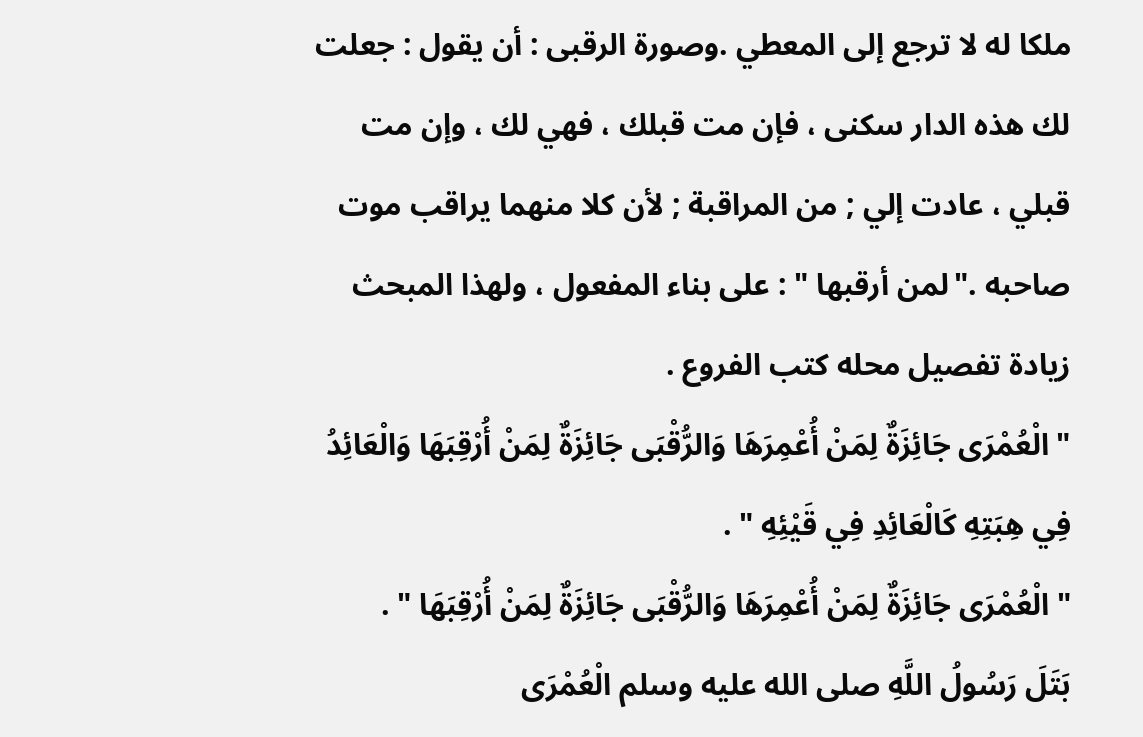ملكا له لا ترجع إلى المعطي .وصورة الرقبى : أن يقول : جعلت لك هذه الدار سكنى ، فإن مت قبلك ، فهي لك ، وإن مت قبلي ، عادت إلي ; من المراقبة ; لأن كلا منهما يراقب موت صاحبه ."لمن أرقبها " : على بناء المفعول ، ولهذا المبحث زيادة تفصيل محله كتب الفروع .
" الْعُمْرَى جَائِزَةٌ لِمَنْ أُعْمِرَهَا وَالرُّقْبَى جَائِزَةٌ لِمَنْ أُرْقِبَهَا وَالْعَائِدُ فِي هِبَتِهِ كَالْعَائِدِ فِي قَيْئِهِ " .
" الْعُمْرَى جَائِزَةٌ لِمَنْ أُعْمِرَهَا وَالرُّقْبَى جَائِزَةٌ لِمَنْ أُرْقِبَهَا " .
بَتَلَ رَسُولُ اللَّهِ صلى الله عليه وسلم الْعُمْرَى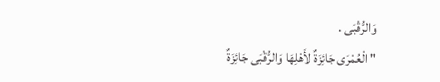وَالرُّقْبَى .
" الْعُمْرَى جَائِزَةٌ لأَهْلِهَا وَالرُّقْبَى جَائِزَةٌ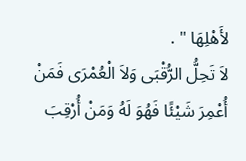لأَهْلِهَا " .
لاَ تَحِلُّ الرُّقْبَى وَلاَ الْعُمْرَى فَمَنْ أُعْمِرَ شَيْئًا فَهُوَ لَهُ وَمَنْ أُرْقِبَ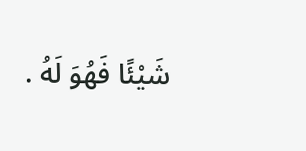شَيْئًا فَهُوَ لَهُ .